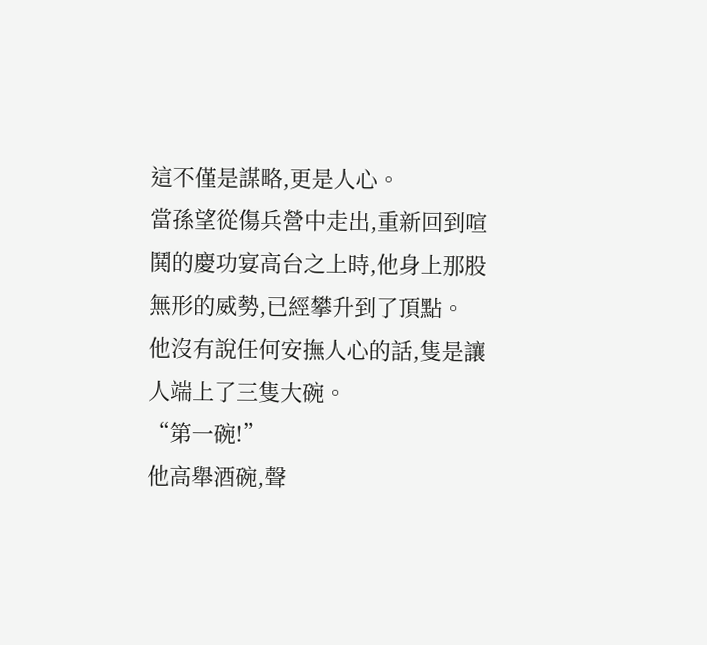這不僅是謀略,更是人心。
當孫望從傷兵營中走出,重新回到喧鬨的慶功宴高台之上時,他身上那股無形的威勢,已經攀升到了頂點。
他沒有說任何安撫人心的話,隻是讓人端上了三隻大碗。
“第一碗!”
他高舉酒碗,聲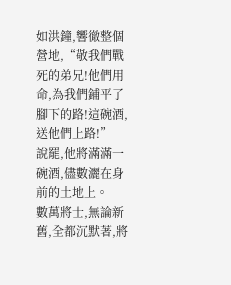如洪鐘,響徹整個營地,“敬我們戰死的弟兄!他們用命,為我們鋪平了腳下的路!這碗酒,送他們上路!”
說罷,他將滿滿一碗酒,儘數灑在身前的土地上。
數萬將士,無論新舊,全都沉默著,將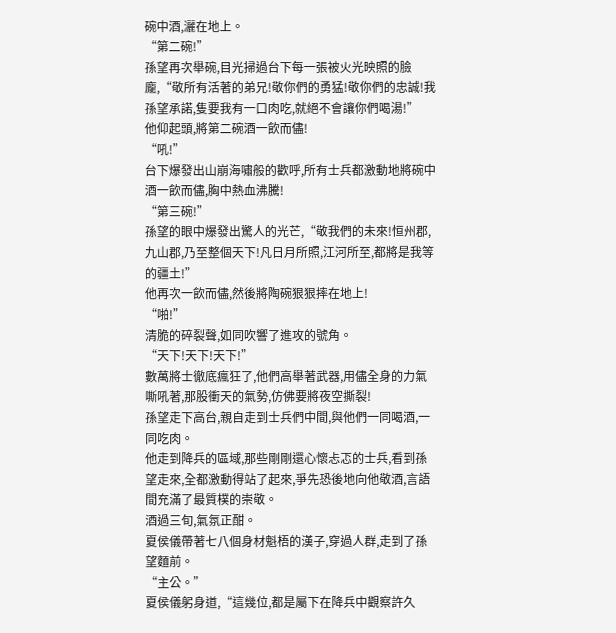碗中酒,灑在地上。
“第二碗!”
孫望再次舉碗,目光掃過台下每一張被火光映照的臉龐,“敬所有活著的弟兄!敬你們的勇猛!敬你們的忠誠!我孫望承諾,隻要我有一口肉吃,就絕不會讓你們喝湯!”
他仰起頭,將第二碗酒一飲而儘!
“吼!”
台下爆發出山崩海嘯般的歡呼,所有士兵都激動地將碗中酒一飲而儘,胸中熱血沸騰!
“第三碗!”
孫望的眼中爆發出驚人的光芒,“敬我們的未來!恒州郡,九山郡,乃至整個天下!凡日月所照,江河所至,都將是我等的疆土!”
他再次一飲而儘,然後將陶碗狠狠摔在地上!
“啪!”
清脆的碎裂聲,如同吹響了進攻的號角。
“天下!天下!天下!”
數萬將士徹底瘋狂了,他們高舉著武器,用儘全身的力氣嘶吼著,那股衝天的氣勢,仿佛要將夜空撕裂!
孫望走下高台,親自走到士兵們中間,與他們一同喝酒,一同吃肉。
他走到降兵的區域,那些剛剛還心懷忐忑的士兵,看到孫望走來,全都激動得站了起來,爭先恐後地向他敬酒,言語間充滿了最質樸的崇敬。
酒過三旬,氣氛正酣。
夏侯儀帶著七八個身材魁梧的漢子,穿過人群,走到了孫望麵前。
“主公。”
夏侯儀躬身道,“這幾位,都是屬下在降兵中觀察許久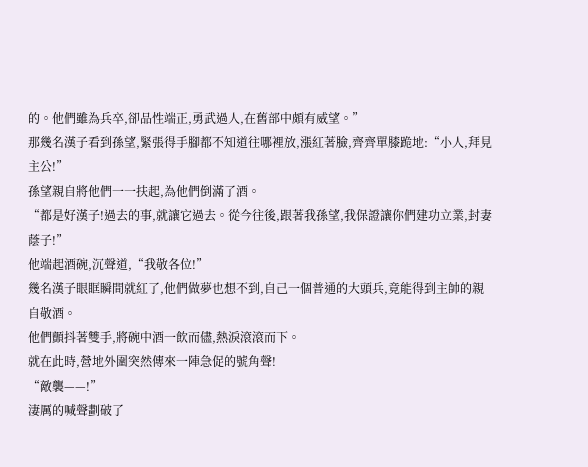的。他們雖為兵卒,卻品性端正,勇武過人,在舊部中頗有威望。”
那幾名漢子看到孫望,緊張得手腳都不知道往哪裡放,漲紅著臉,齊齊單膝跪地:“小人,拜見主公!”
孫望親自將他們一一扶起,為他們倒滿了酒。
“都是好漢子!過去的事,就讓它過去。從今往後,跟著我孫望,我保證讓你們建功立業,封妻蔭子!”
他端起酒碗,沉聲道,“我敬各位!”
幾名漢子眼眶瞬間就紅了,他們做夢也想不到,自己一個普通的大頭兵,竟能得到主帥的親自敬酒。
他們顫抖著雙手,將碗中酒一飲而儘,熱淚滾滾而下。
就在此時,營地外圍突然傳來一陣急促的號角聲!
“敵襲——!”
淒厲的喊聲劃破了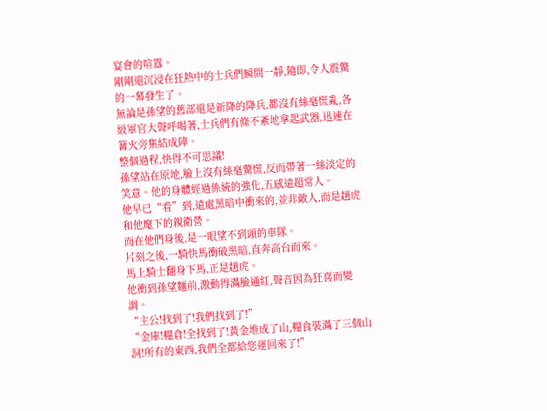宴會的喧囂。
剛剛還沉浸在狂熱中的士兵們瞬間一靜,隨即,令人震驚的一幕發生了。
無論是孫望的舊部還是新降的降兵,都沒有絲毫慌亂,各級軍官大聲呼喝著,士兵們有條不紊地拿起武器,迅速在篝火旁集結成陣。
整個過程,快得不可思議!
孫望站在原地,臉上沒有絲毫驚慌,反而帶著一絲淡定的笑意。他的身體經過係統的強化,五感遠超常人。
他早已“看”到,遠處黑暗中衝來的,並非敵人,而是趙虎和他麾下的親衛營。
而在他們身後,是一眼望不到頭的車隊。
片刻之後,一騎快馬衝破黑暗,直奔高台而來。
馬上騎士翻身下馬,正是趙虎。
他衝到孫望麵前,激動得滿臉通紅,聲音因為狂喜而變調。
“主公!找到了!我們找到了!”
“金庫!糧倉!全找到了!黃金堆成了山,糧食裝滿了三個山洞!所有的東西,我們全都給您運回來了!”